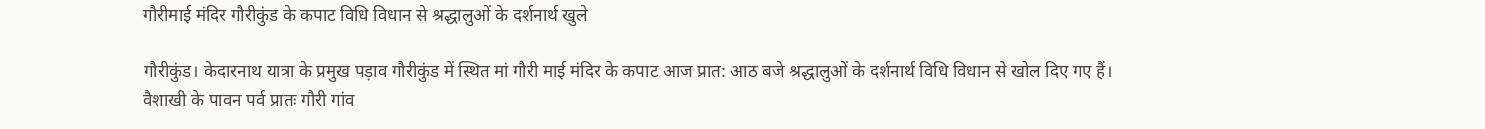गौरीमाई मंदिर गौरीकुंड के कपाट विधि विधान से श्रद्धालुओं के दर्शनार्थ खुले

गौरीकुंड। केदारनाथ यात्रा के प्रमुख पड़ाव गौरीकुंड में स्थित मां गौरी माई मंदिर के कपाट आज प्रात: आठ बजे श्रद्धालुओं के दर्शनार्थ विधि विधान से खोल दिए गए हैं।
वैशाखी के पावन पर्व प्रातः गौरी गांव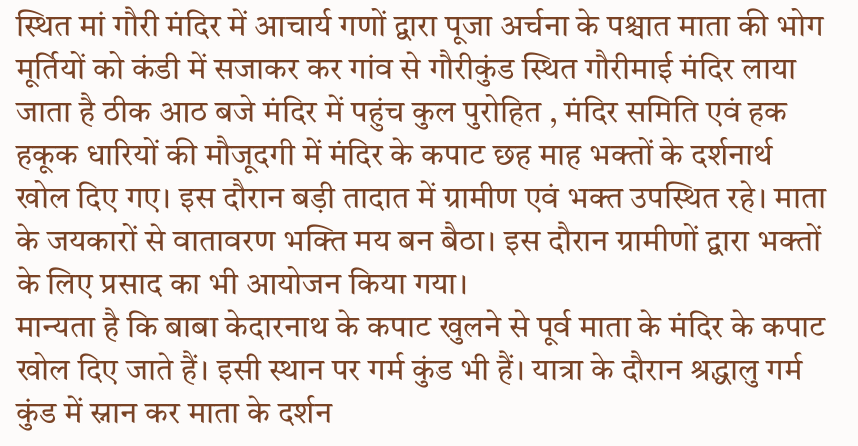स्थित मां गौरी मंदिर में आचार्य गणों द्वारा पूजा अर्चना के पश्चात माता की भोग मूर्तियों को कंडी में सजाकर कर गांव से गौरीकुंड स्थित गौरीमाई मंदिर लाया जाता है ठीक आठ बजे मंदिर में पहुंच कुल पुरोहित , मंदिर समिति एवं हक हकूक धारियों की मौजूदगी में मंदिर के कपाट छह माह भक्तों के दर्शनार्थ खोल दिए गए। इस दौरान बड़ी तादात में ग्रामीण एवं भक्त उपस्थित रहे। माता के जयकारों से वातावरण भक्ति मय बन बैठा। इस दौरान ग्रामीणों द्वारा भक्तों के लिए प्रसाद का भी आयोजन किया गया।
मान्यता है कि बाबा केदारनाथ के कपाट खुलने से पूर्व माता के मंदिर के कपाट खोल दिए जाते हैं। इसी स्थान पर गर्म कुंड भी हैं। यात्रा के दौरान श्रद्धालु गर्म कुंड में स्नान कर माता के दर्शन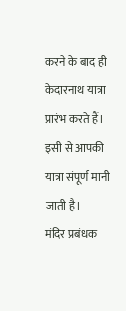करने के बाद ही केदारनाथ यात्रा प्रारंभ करते हैं। इसी से आपकी यात्रा संपूर्ण मानी जाती है।
मंदिर प्रबंधक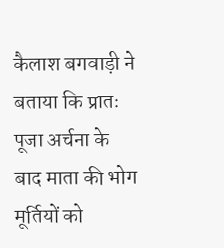कैलाश बगवाड़ी ने बताया कि प्रातः पूजा अर्चना के बाद माता की भोग मूर्तियों को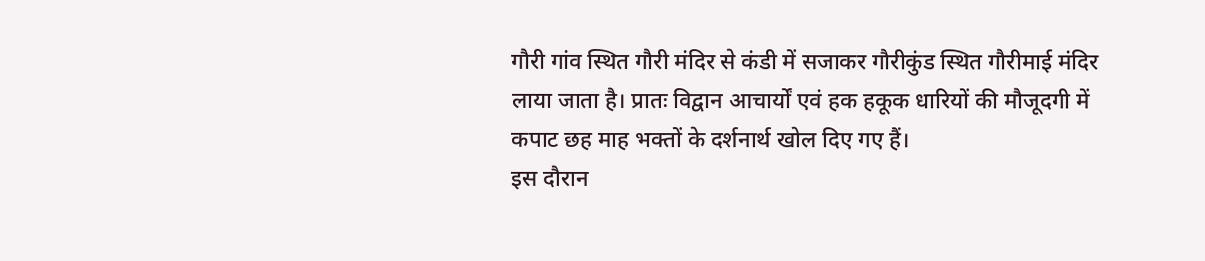गौरी गांव स्थित गौरी मंदिर से कंडी में सजाकर गौरीकुंड स्थित गौरीमाई मंदिर लाया जाता है। प्रातः विद्वान आचार्यों एवं हक हकूक धारियों की मौजूदगी में कपाट छह माह भक्तों के दर्शनार्थ खोल दिए गए हैं।
इस दौरान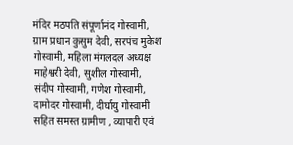मंदिर मठपति संपूर्णानंद गोस्वामी, ग्राम प्रधान कुसुम देवी, सरपंच मुकेश गोस्वामी, महिला मंगलदल अध्यक्ष माहेश्वरी देवी, सुशील गोस्वामी, संदीप गोस्वामी, गणेश गोस्वामी, दामोदर गोस्वामी, दीर्घायु गोस्वामी सहित समस्त ग्रामीण , व्यापारी एवं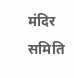मंदिर समिति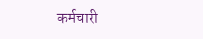कर्मचारी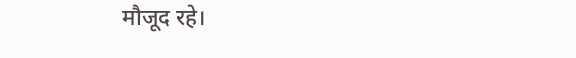मौजूद रहे।